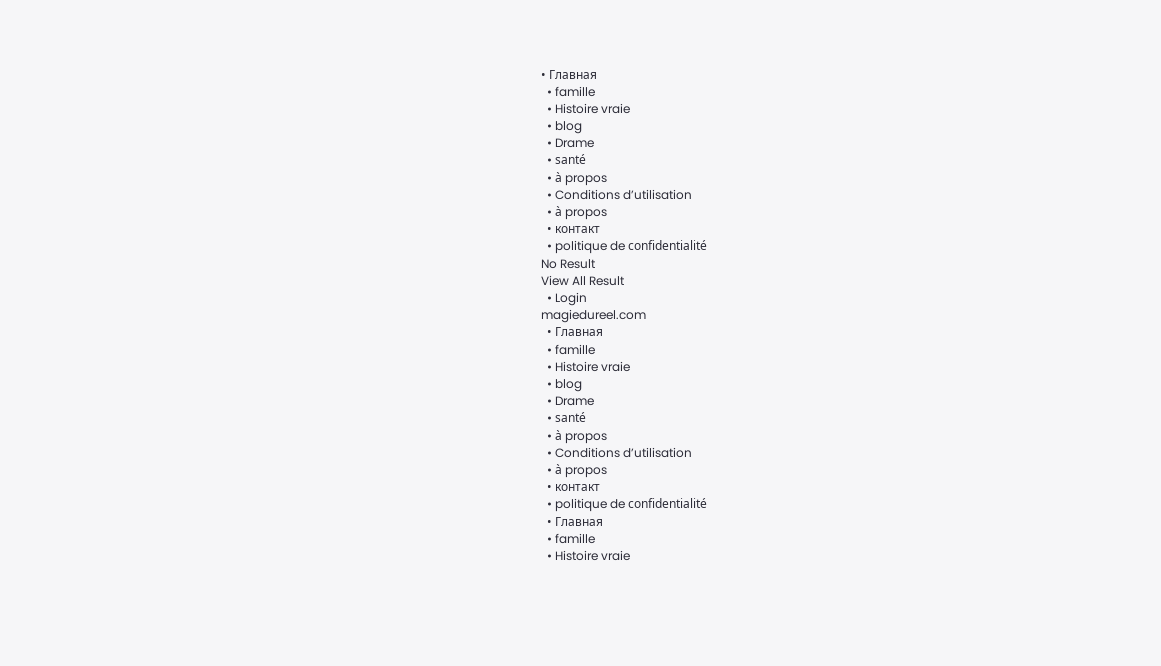• Главная
  • famille
  • Histoire vraie
  • blog
  • Drame
  • santé
  • à propos
  • Conditions d’utilisation
  • à propos
  • контакт
  • politique de confidentialité
No Result
View All Result
  • Login
magiedureel.com
  • Главная
  • famille
  • Histoire vraie
  • blog
  • Drame
  • santé
  • à propos
  • Conditions d’utilisation
  • à propos
  • контакт
  • politique de confidentialité
  • Главная
  • famille
  • Histoire vraie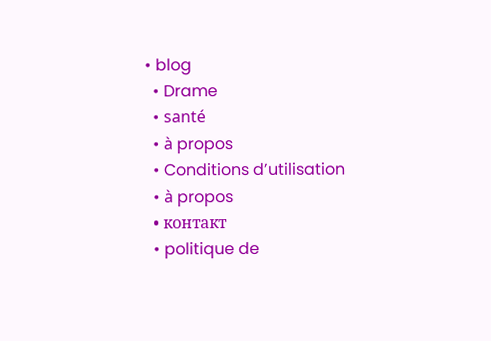• blog
  • Drame
  • santé
  • à propos
  • Conditions d’utilisation
  • à propos
  • контакт
  • politique de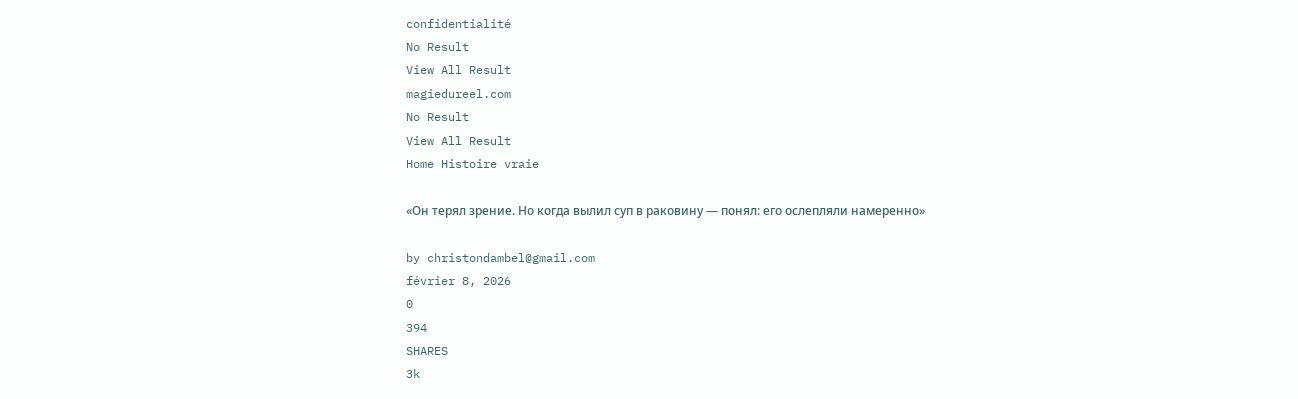confidentialité
No Result
View All Result
magiedureel.com
No Result
View All Result
Home Histoire vraie

«Он терял зрение. Но когда вылил суп в раковину — понял: его ослепляли намеренно»

by christondambel@gmail.com
février 8, 2026
0
394
SHARES
3k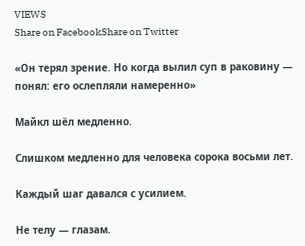VIEWS
Share on FacebookShare on Twitter

«Он терял зрение. Но когда вылил суп в раковину — понял: его ослепляли намеренно»

Майкл шёл медленно.

Слишком медленно для человека сорока восьми лет.

Каждый шаг давался с усилием.

Не телу — глазам.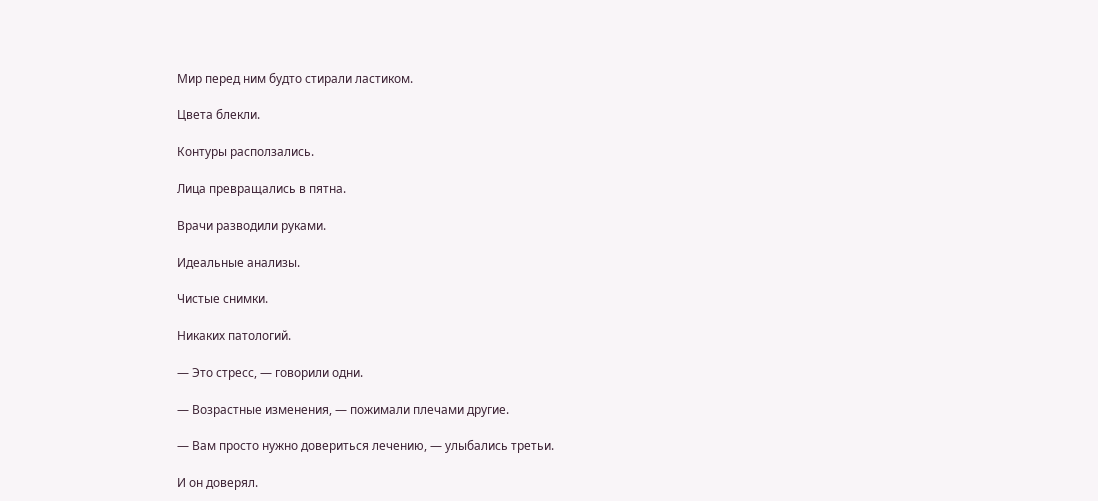Мир перед ним будто стирали ластиком.

Цвета блекли.

Контуры расползались.

Лица превращались в пятна.

Врачи разводили руками.

Идеальные анализы.

Чистые снимки.

Никаких патологий.

— Это стресс, — говорили одни.

— Возрастные изменения, — пожимали плечами другие.

— Вам просто нужно довериться лечению, — улыбались третьи.

И он доверял.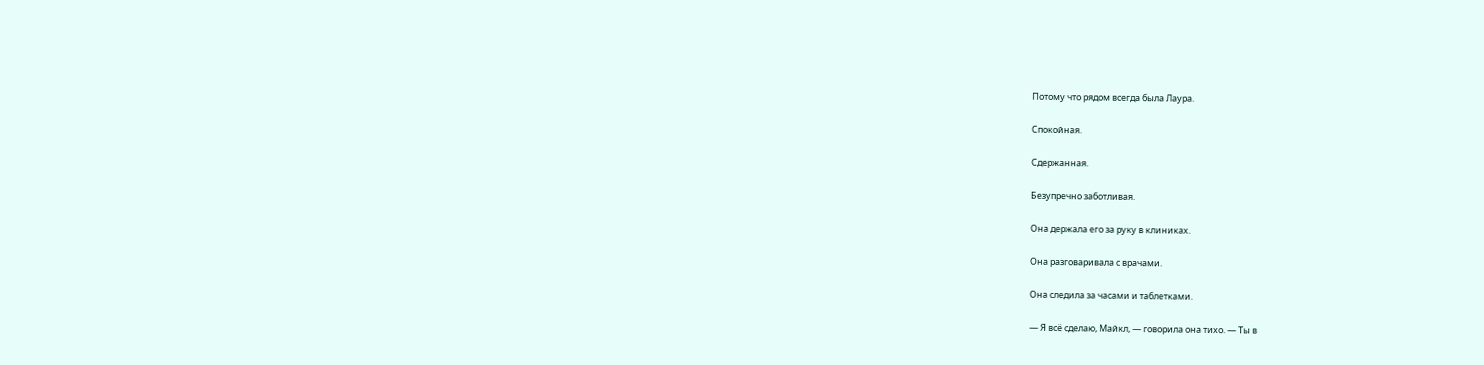Потому что рядом всегда была Лаура.

Спокойная.

Сдержанная.

Безупречно заботливая.

Она держала его за руку в клиниках.

Она разговаривала с врачами.

Она следила за часами и таблетками.

— Я всё сделаю, Майкл, — говорила она тихо. — Ты в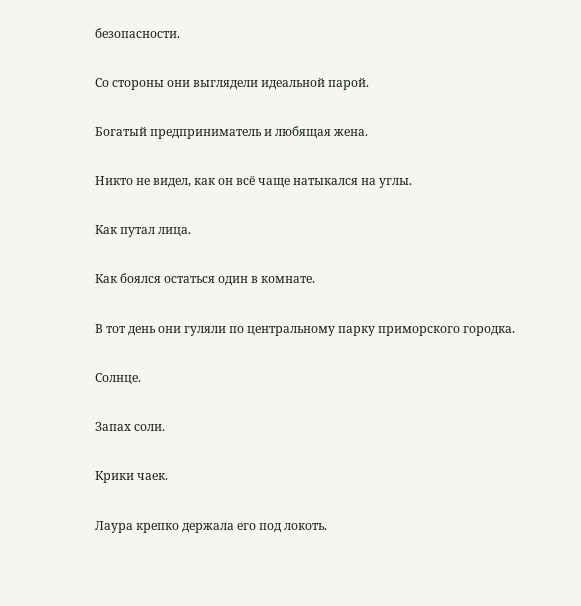безопасности.

Со стороны они выглядели идеальной парой.

Богатый предприниматель и любящая жена.

Никто не видел, как он всё чаще натыкался на углы.

Как путал лица.

Как боялся остаться один в комнате.

В тот день они гуляли по центральному парку приморского городка.

Солнце.

Запах соли.

Крики чаек.

Лаура крепко держала его под локоть.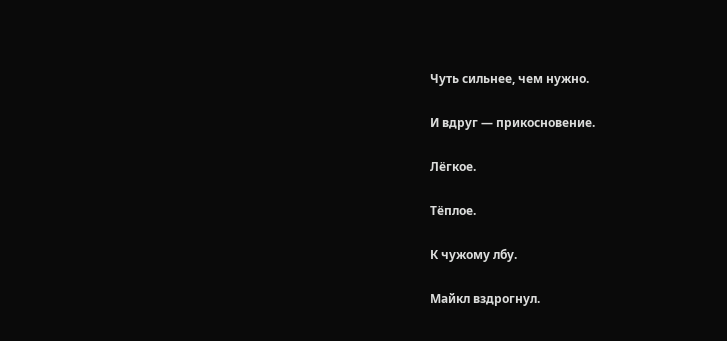Чуть сильнее, чем нужно.

И вдруг — прикосновение.

Лёгкое.

Тёплое.

К чужому лбу.

Майкл вздрогнул.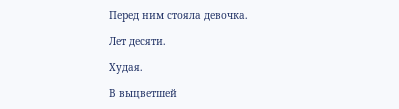Перед ним стояла девочка.

Лет десяти.

Худая.

В выцветшей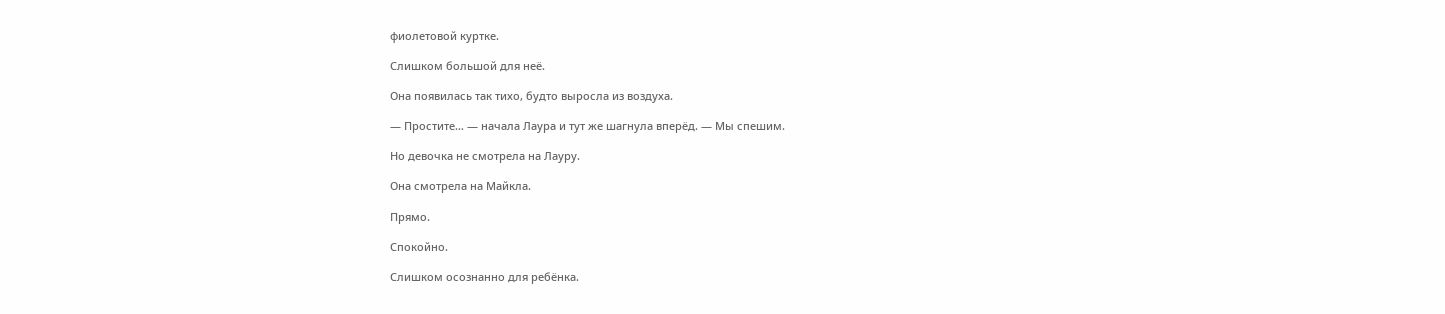фиолетовой куртке.

Слишком большой для неё.

Она появилась так тихо, будто выросла из воздуха.

— Простите… — начала Лаура и тут же шагнула вперёд. — Мы спешим.

Но девочка не смотрела на Лауру.

Она смотрела на Майкла.

Прямо.

Спокойно.

Слишком осознанно для ребёнка.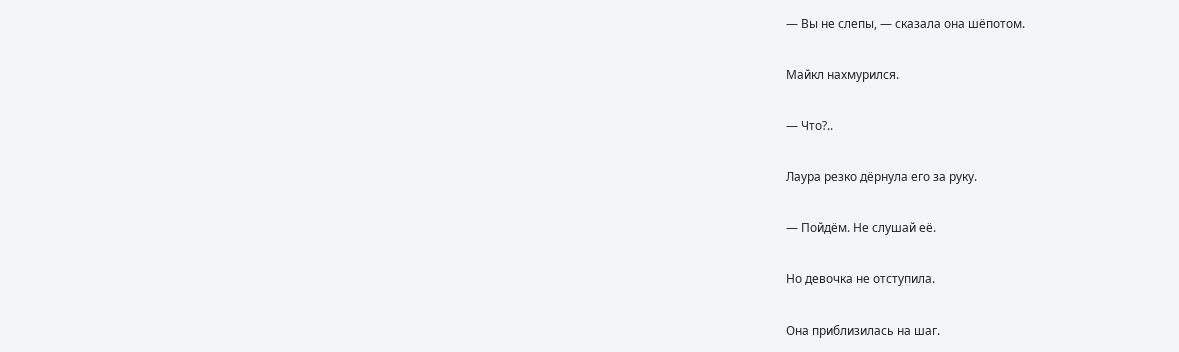— Вы не слепы, — сказала она шёпотом.

Майкл нахмурился.

— Что?..

Лаура резко дёрнула его за руку.

— Пойдём. Не слушай её.

Но девочка не отступила.

Она приблизилась на шаг.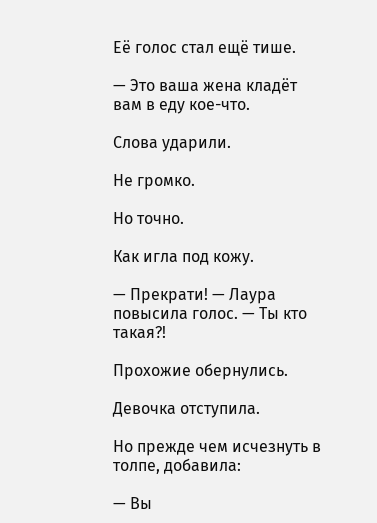Её голос стал ещё тише.

— Это ваша жена кладёт вам в еду кое-что.

Слова ударили.

Не громко.

Но точно.

Как игла под кожу.

— Прекрати! — Лаура повысила голос. — Ты кто такая?!

Прохожие обернулись.

Девочка отступила.

Но прежде чем исчезнуть в толпе, добавила:

— Вы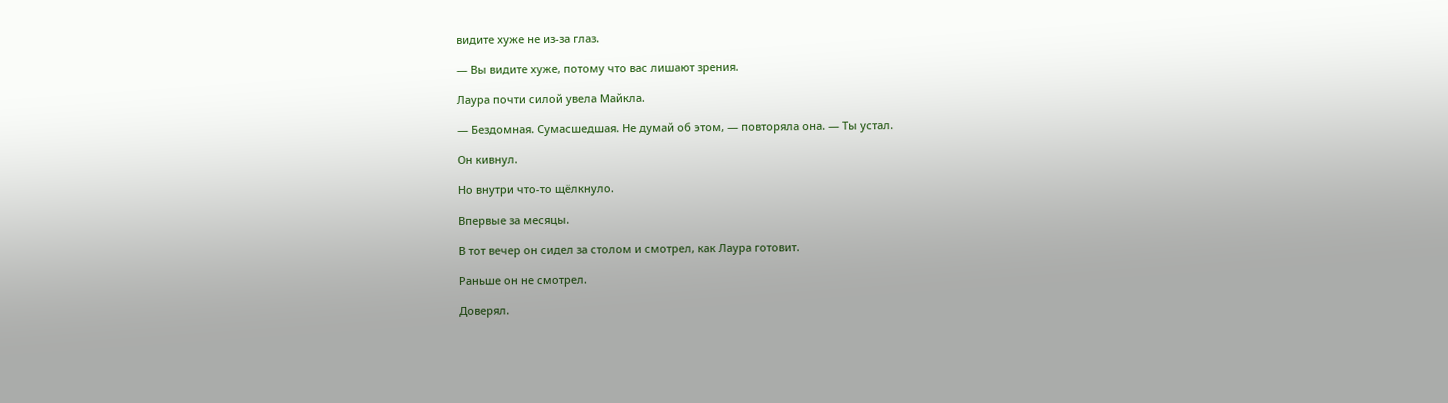видите хуже не из-за глаз.

— Вы видите хуже, потому что вас лишают зрения.

Лаура почти силой увела Майкла.

— Бездомная. Сумасшедшая. Не думай об этом, — повторяла она. — Ты устал.

Он кивнул.

Но внутри что-то щёлкнуло.

Впервые за месяцы.

В тот вечер он сидел за столом и смотрел, как Лаура готовит.

Раньше он не смотрел.

Доверял.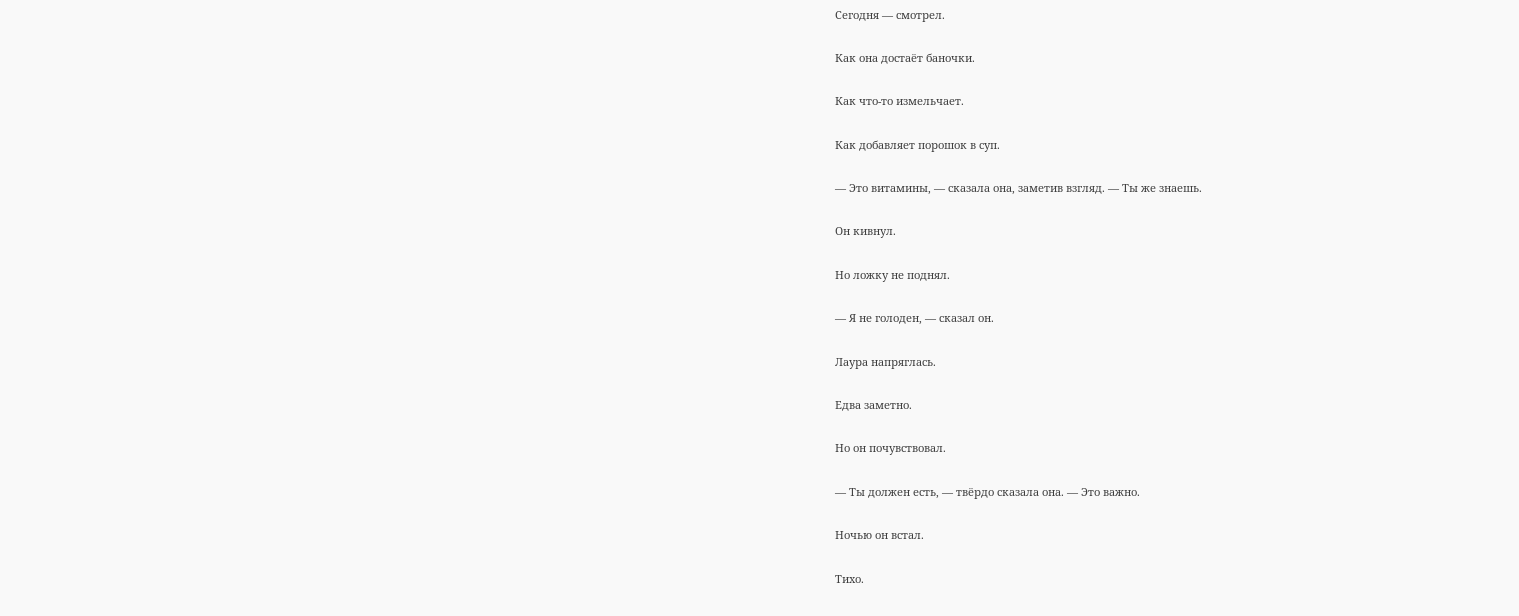Сегодня — смотрел.

Как она достаёт баночки.

Как что-то измельчает.

Как добавляет порошок в суп.

— Это витамины, — сказала она, заметив взгляд. — Ты же знаешь.

Он кивнул.

Но ложку не поднял.

— Я не голоден, — сказал он.

Лаура напряглась.

Едва заметно.

Но он почувствовал.

— Ты должен есть, — твёрдо сказала она. — Это важно.

Ночью он встал.

Тихо.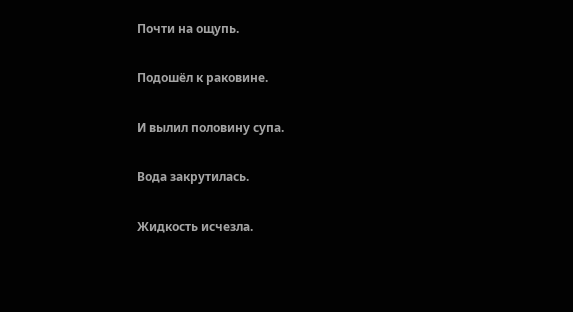Почти на ощупь.

Подошёл к раковине.

И вылил половину супа.

Вода закрутилась.

Жидкость исчезла.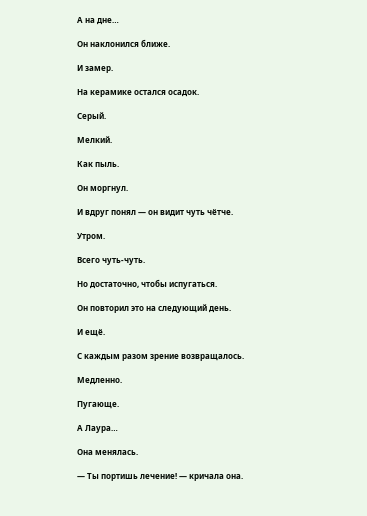А на дне…

Он наклонился ближе.

И замер.

На керамике остался осадок.

Серый.

Мелкий.

Как пыль.

Он моргнул.

И вдруг понял — он видит чуть чётче.

Утром.

Всего чуть-чуть.

Но достаточно, чтобы испугаться.

Он повторил это на следующий день.

И ещё.

С каждым разом зрение возвращалось.

Медленно.

Пугающе.

А Лаура…

Она менялась.

— Ты портишь лечение! — кричала она.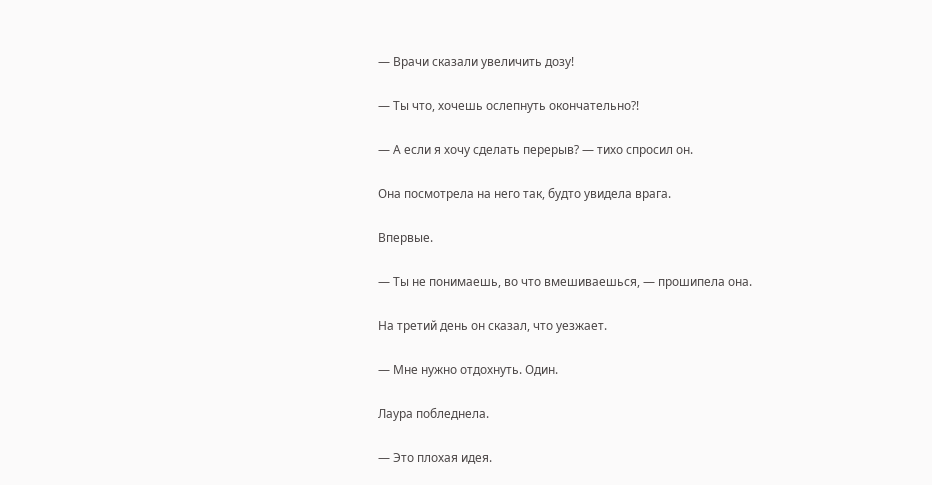— Врачи сказали увеличить дозу!

— Ты что, хочешь ослепнуть окончательно?!

— А если я хочу сделать перерыв? — тихо спросил он.

Она посмотрела на него так, будто увидела врага.

Впервые.

— Ты не понимаешь, во что вмешиваешься, — прошипела она.

На третий день он сказал, что уезжает.

— Мне нужно отдохнуть. Один.

Лаура побледнела.

— Это плохая идея.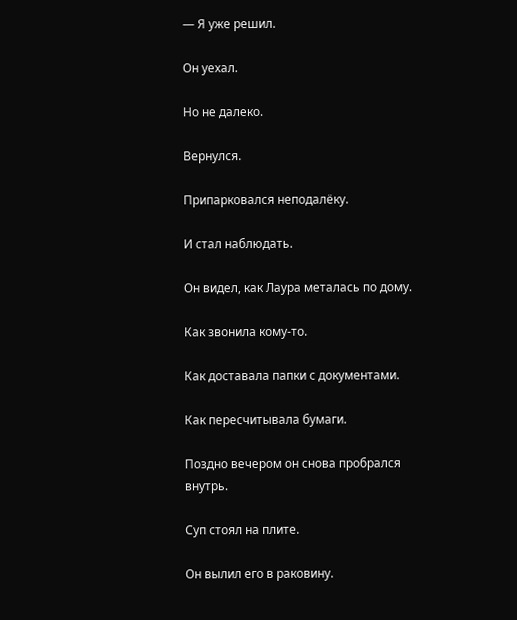— Я уже решил.

Он уехал.

Но не далеко.

Вернулся.

Припарковался неподалёку.

И стал наблюдать.

Он видел, как Лаура металась по дому.

Как звонила кому-то.

Как доставала папки с документами.

Как пересчитывала бумаги.

Поздно вечером он снова пробрался внутрь.

Суп стоял на плите.

Он вылил его в раковину.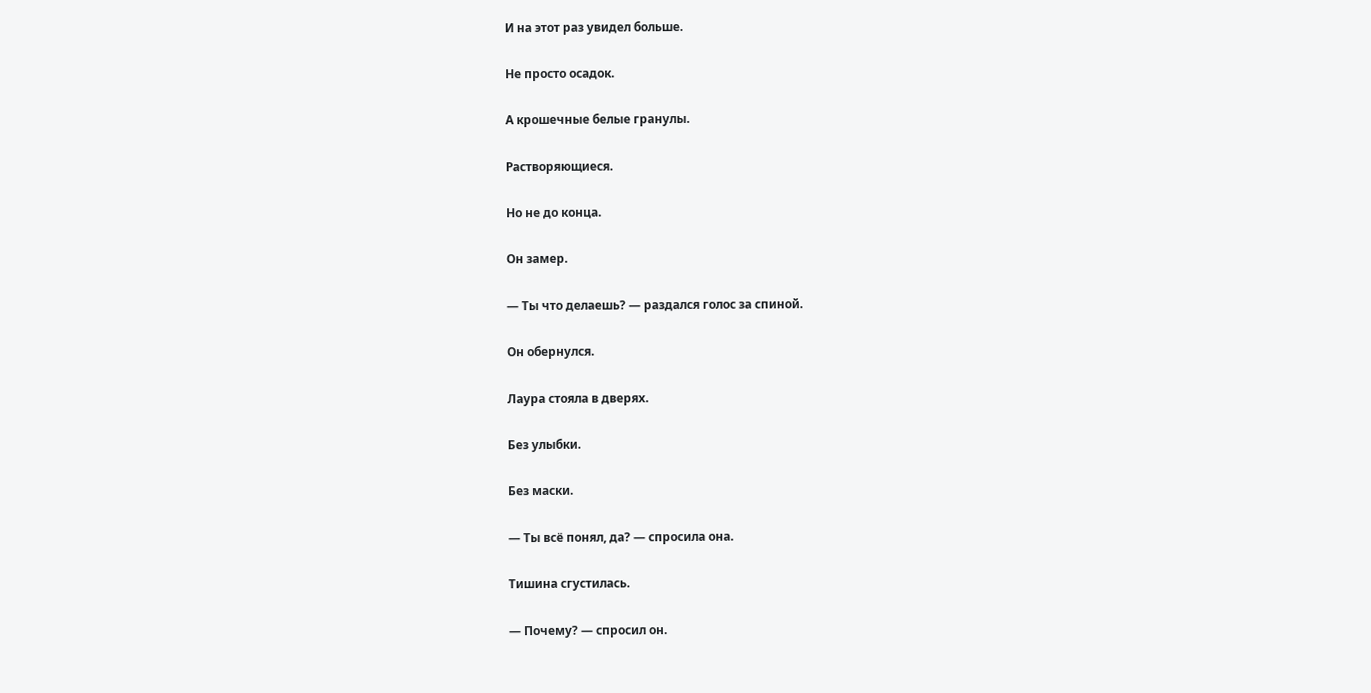И на этот раз увидел больше.

Не просто осадок.

А крошечные белые гранулы.

Растворяющиеся.

Но не до конца.

Он замер.

— Ты что делаешь? — раздался голос за спиной.

Он обернулся.

Лаура стояла в дверях.

Без улыбки.

Без маски.

— Ты всё понял, да? — спросила она.

Тишина сгустилась.

— Почему? — спросил он.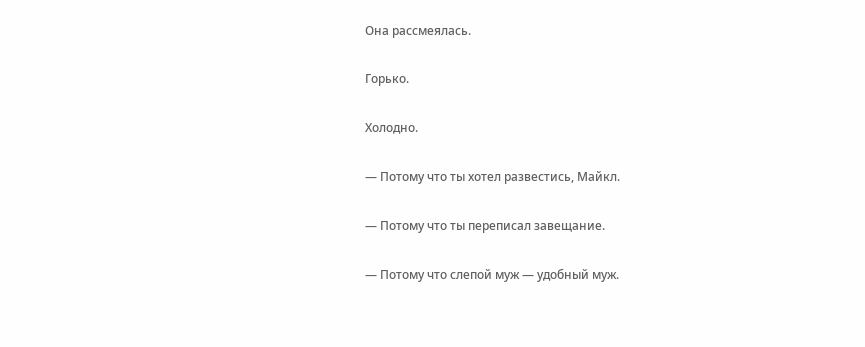Она рассмеялась.

Горько.

Холодно.

— Потому что ты хотел развестись, Майкл.

— Потому что ты переписал завещание.

— Потому что слепой муж — удобный муж.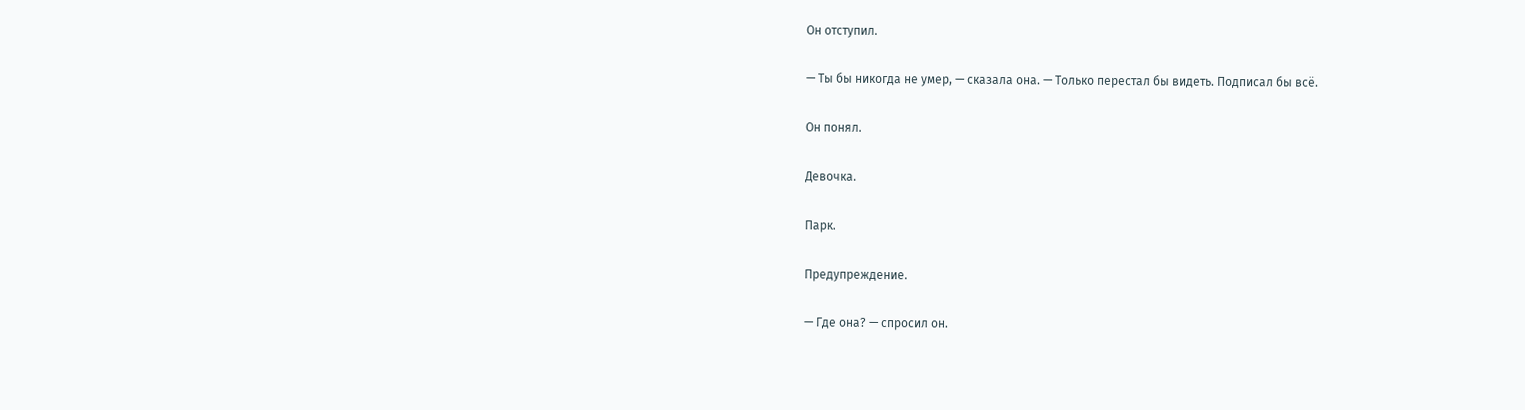Он отступил.

— Ты бы никогда не умер, — сказала она. — Только перестал бы видеть. Подписал бы всё.

Он понял.

Девочка.

Парк.

Предупреждение.

— Где она? — спросил он.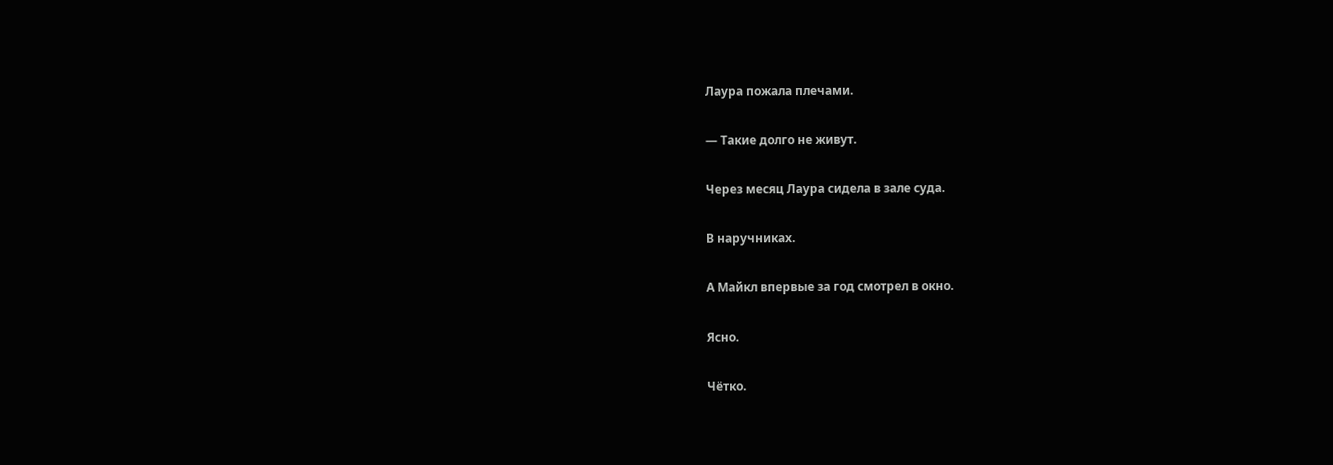Лаура пожала плечами.

— Такие долго не живут.

Через месяц Лаура сидела в зале суда.

В наручниках.

А Майкл впервые за год смотрел в окно.

Ясно.

Чётко.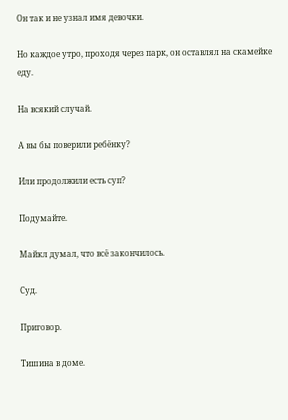Он так и не узнал имя девочки.

Но каждое утро, проходя через парк, он оставлял на скамейке еду.

На всякий случай.

А вы бы поверили ребёнку?

Или продолжили есть суп?

Подумайте.

Майкл думал, что всё закончилось.

Суд.

Приговор.

Тишина в доме.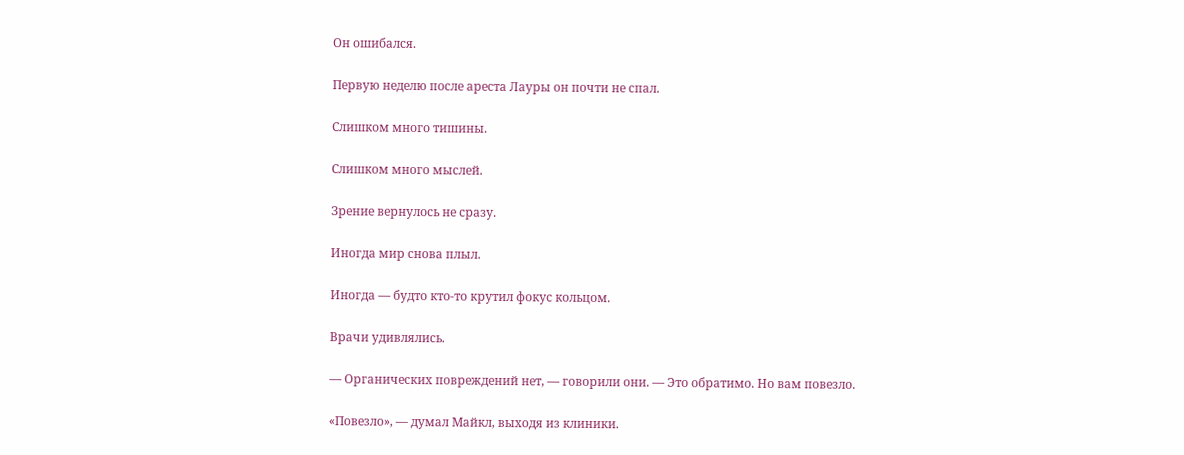Он ошибался.

Первую неделю после ареста Лауры он почти не спал.

Слишком много тишины.

Слишком много мыслей.

Зрение вернулось не сразу.

Иногда мир снова плыл.

Иногда — будто кто-то крутил фокус кольцом.

Врачи удивлялись.

— Органических повреждений нет, — говорили они. — Это обратимо. Но вам повезло.

«Повезло», — думал Майкл, выходя из клиники.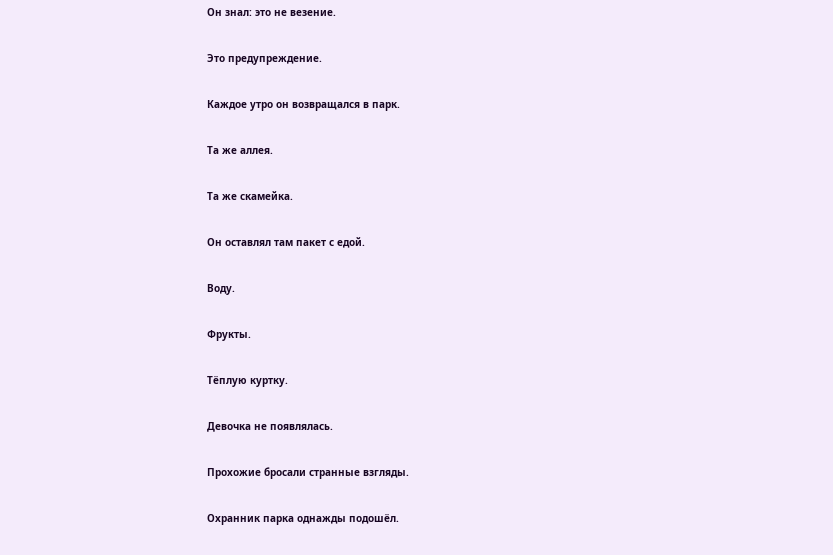Он знал: это не везение.

Это предупреждение.

Каждое утро он возвращался в парк.

Та же аллея.

Та же скамейка.

Он оставлял там пакет с едой.

Воду.

Фрукты.

Тёплую куртку.

Девочка не появлялась.

Прохожие бросали странные взгляды.

Охранник парка однажды подошёл.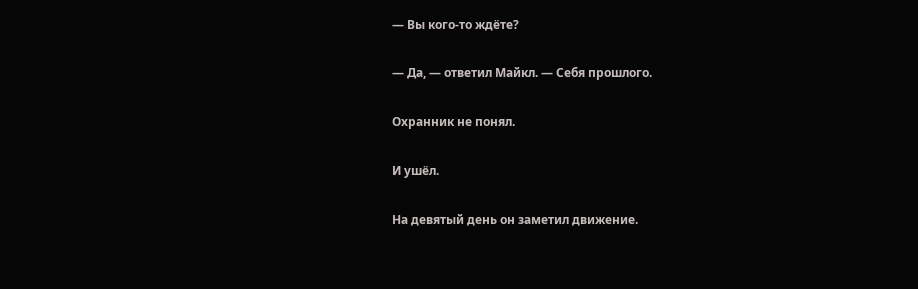— Вы кого-то ждёте?

— Да, — ответил Майкл. — Себя прошлого.

Охранник не понял.

И ушёл.

На девятый день он заметил движение.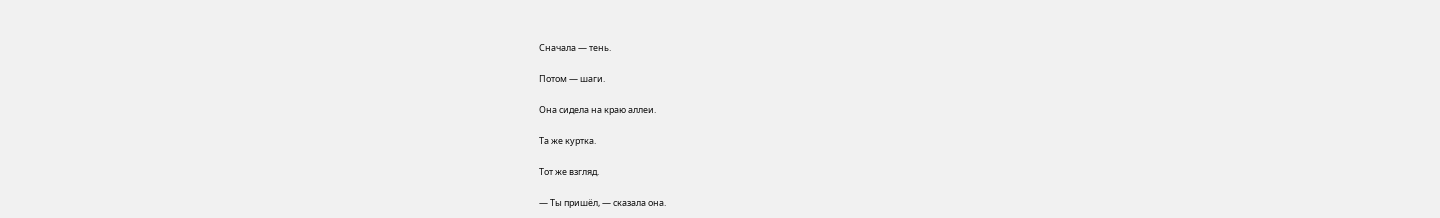Сначала — тень.

Потом — шаги.

Она сидела на краю аллеи.

Та же куртка.

Тот же взгляд.

— Ты пришёл, — сказала она.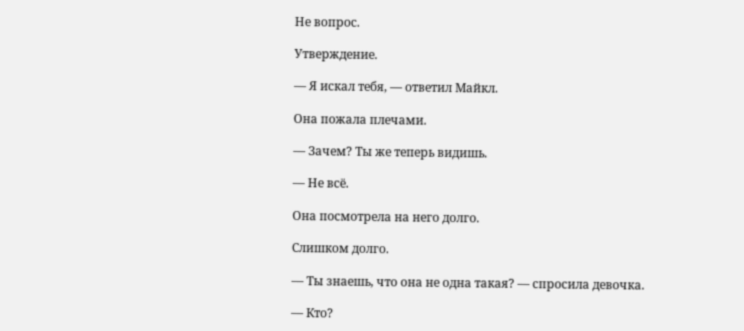Не вопрос.

Утверждение.

— Я искал тебя, — ответил Майкл.

Она пожала плечами.

— Зачем? Ты же теперь видишь.

— Не всё.

Она посмотрела на него долго.

Слишком долго.

— Ты знаешь, что она не одна такая? — спросила девочка.

— Кто?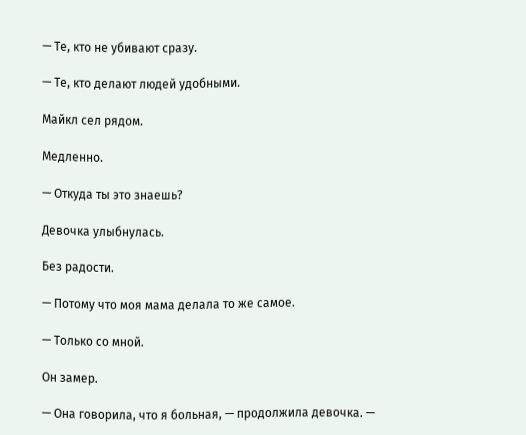— Те, кто не убивают сразу.

— Те, кто делают людей удобными.

Майкл сел рядом.

Медленно.

— Откуда ты это знаешь?

Девочка улыбнулась.

Без радости.

— Потому что моя мама делала то же самое.

— Только со мной.

Он замер.

— Она говорила, что я больная, — продолжила девочка. —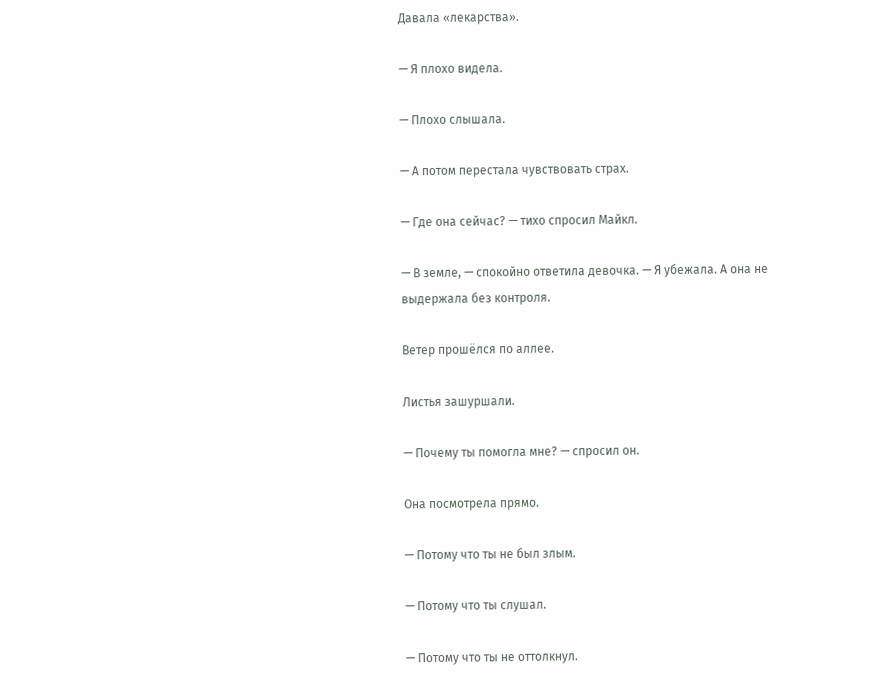Давала «лекарства».

— Я плохо видела.

— Плохо слышала.

— А потом перестала чувствовать страх.

— Где она сейчас? — тихо спросил Майкл.

— В земле, — спокойно ответила девочка. — Я убежала. А она не выдержала без контроля.

Ветер прошёлся по аллее.

Листья зашуршали.

— Почему ты помогла мне? — спросил он.

Она посмотрела прямо.

— Потому что ты не был злым.

— Потому что ты слушал.

— Потому что ты не оттолкнул.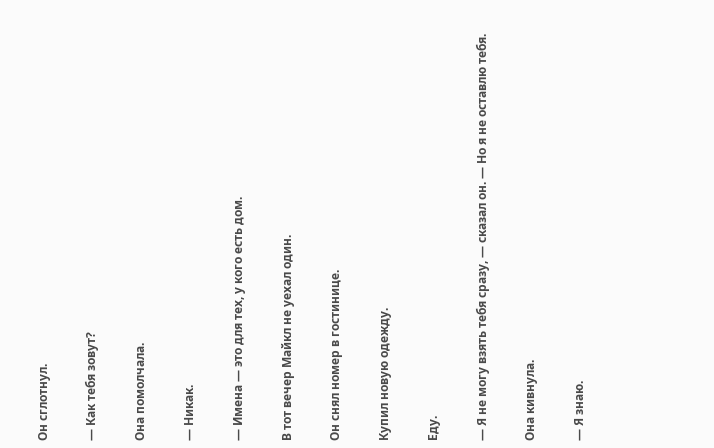Он сглотнул.

— Как тебя зовут?

Она помолчала.

— Никак.

— Имена — это для тех, у кого есть дом.

В тот вечер Майкл не уехал один.

Он снял номер в гостинице.

Купил новую одежду.

Еду.

— Я не могу взять тебя сразу, — сказал он. — Но я не оставлю тебя.

Она кивнула.

— Я знаю.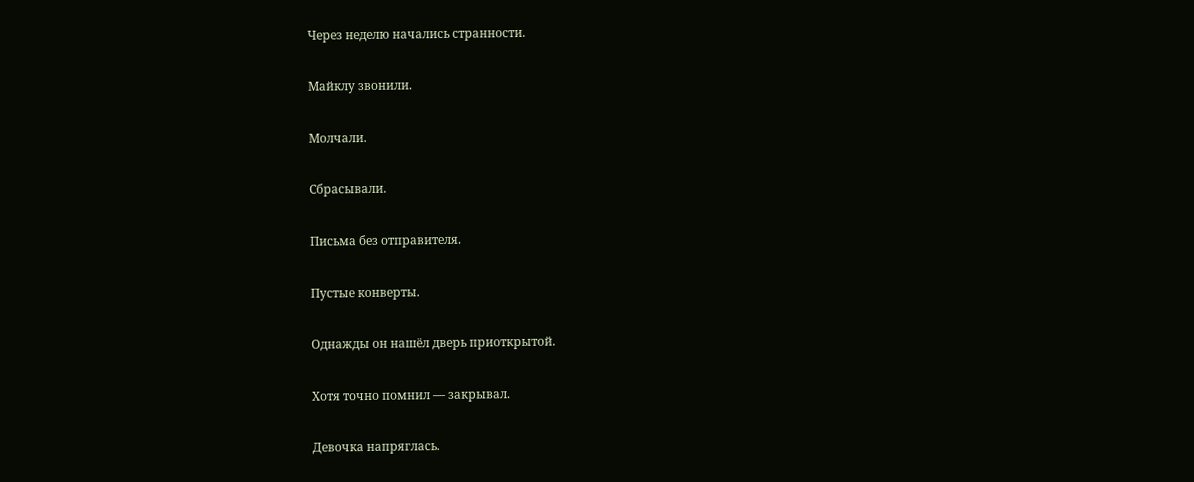Через неделю начались странности.

Майклу звонили.

Молчали.

Сбрасывали.

Письма без отправителя.

Пустые конверты.

Однажды он нашёл дверь приоткрытой.

Хотя точно помнил — закрывал.

Девочка напряглась.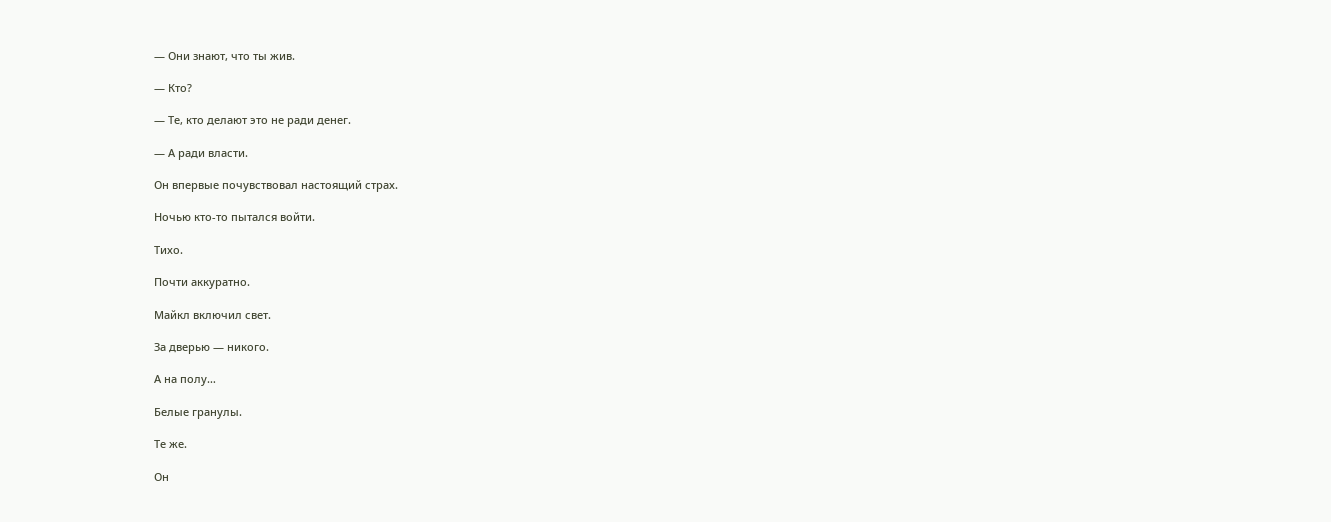— Они знают, что ты жив.

— Кто?

— Те, кто делают это не ради денег.

— А ради власти.

Он впервые почувствовал настоящий страх.

Ночью кто-то пытался войти.

Тихо.

Почти аккуратно.

Майкл включил свет.

За дверью — никого.

А на полу…

Белые гранулы.

Те же.

Он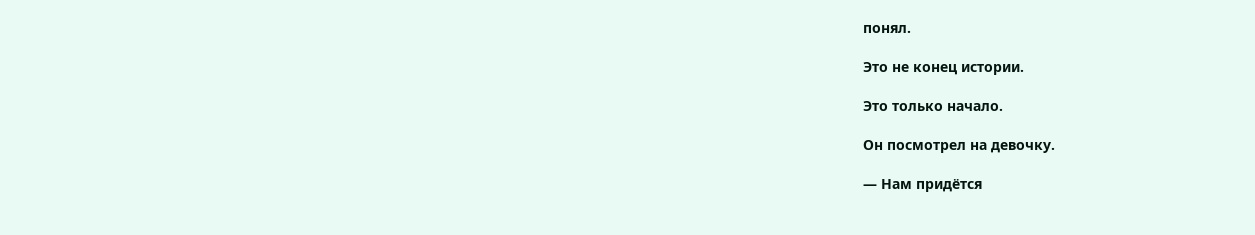понял.

Это не конец истории.

Это только начало.

Он посмотрел на девочку.

— Нам придётся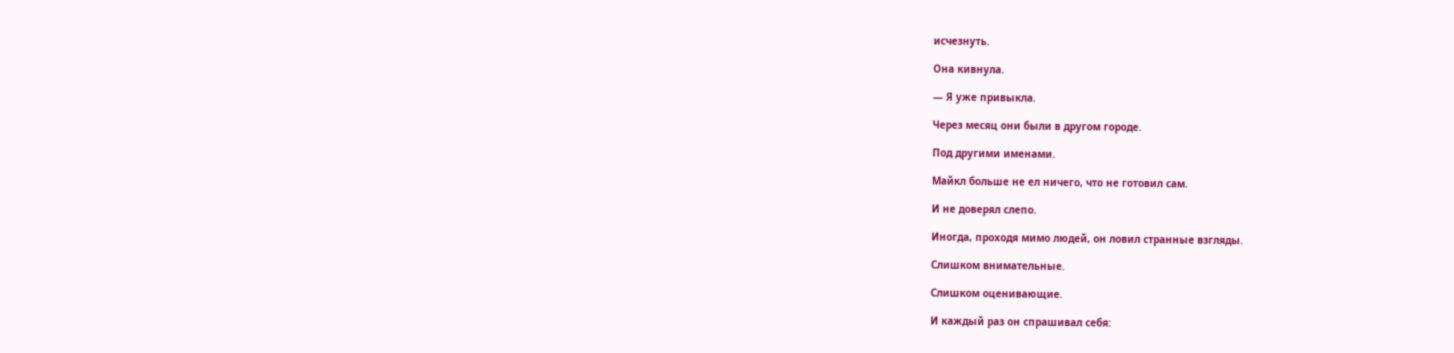исчезнуть.

Она кивнула.

— Я уже привыкла.

Через месяц они были в другом городе.

Под другими именами.

Майкл больше не ел ничего, что не готовил сам.

И не доверял слепо.

Иногда, проходя мимо людей, он ловил странные взгляды.

Слишком внимательные.

Слишком оценивающие.

И каждый раз он спрашивал себя: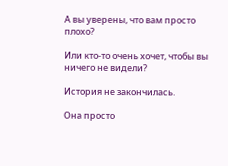А вы уверены, что вам просто плохо?

Или кто-то очень хочет, чтобы вы ничего не видели?

История не закончилась.

Она просто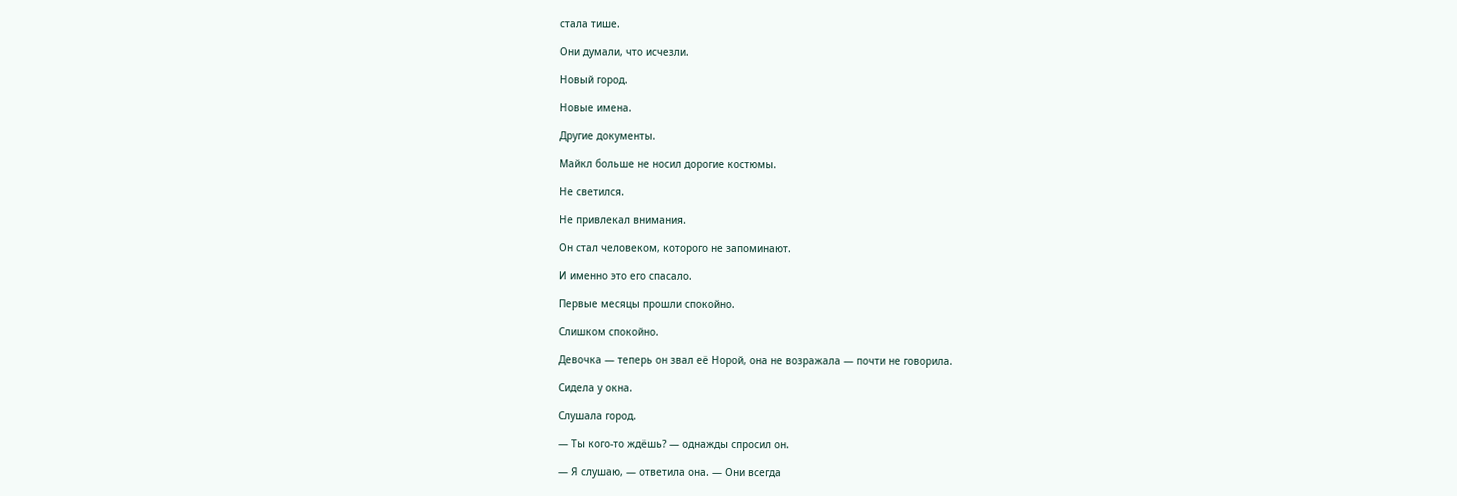стала тише.

Они думали, что исчезли.

Новый город.

Новые имена.

Другие документы.

Майкл больше не носил дорогие костюмы.

Не светился.

Не привлекал внимания.

Он стал человеком, которого не запоминают.

И именно это его спасало.

Первые месяцы прошли спокойно.

Слишком спокойно.

Девочка — теперь он звал её Норой, она не возражала — почти не говорила.

Сидела у окна.

Слушала город.

— Ты кого-то ждёшь? — однажды спросил он.

— Я слушаю, — ответила она. — Они всегда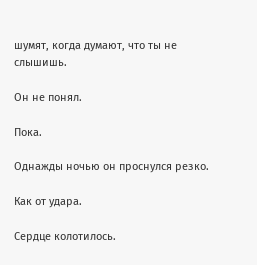шумят, когда думают, что ты не слышишь.

Он не понял.

Пока.

Однажды ночью он проснулся резко.

Как от удара.

Сердце колотилось.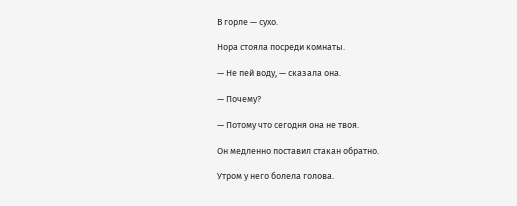В горле — сухо.

Нора стояла посреди комнаты.

— Не пей воду, — сказала она.

— Почему?

— Потому что сегодня она не твоя.

Он медленно поставил стакан обратно.

Утром у него болела голова.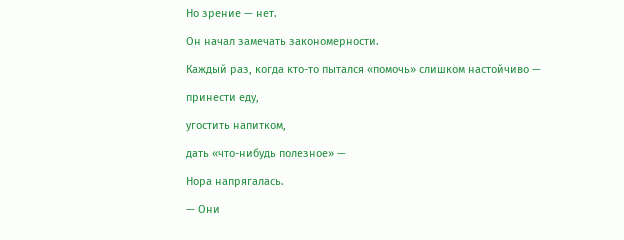Но зрение — нет.

Он начал замечать закономерности.

Каждый раз, когда кто-то пытался «помочь» слишком настойчиво —

принести еду,

угостить напитком,

дать «что-нибудь полезное» —

Нора напрягалась.

— Они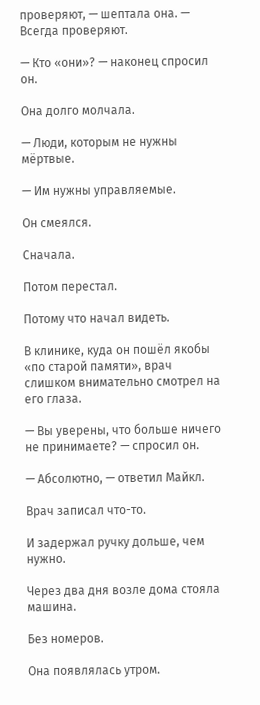проверяют, — шептала она. — Всегда проверяют.

— Кто «они»? — наконец спросил он.

Она долго молчала.

— Люди, которым не нужны мёртвые.

— Им нужны управляемые.

Он смеялся.

Сначала.

Потом перестал.

Потому что начал видеть.

В клинике, куда он пошёл якобы «по старой памяти», врач слишком внимательно смотрел на его глаза.

— Вы уверены, что больше ничего не принимаете? — спросил он.

— Абсолютно, — ответил Майкл.

Врач записал что-то.

И задержал ручку дольше, чем нужно.

Через два дня возле дома стояла машина.

Без номеров.

Она появлялась утром.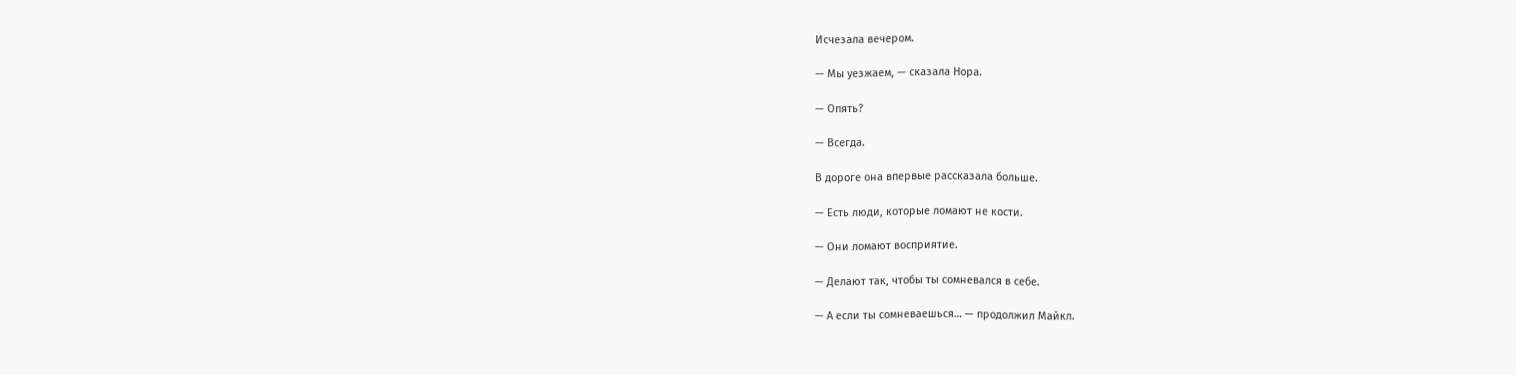Исчезала вечером.

— Мы уезжаем, — сказала Нора.

— Опять?

— Всегда.

В дороге она впервые рассказала больше.

— Есть люди, которые ломают не кости.

— Они ломают восприятие.

— Делают так, чтобы ты сомневался в себе.

— А если ты сомневаешься… — продолжил Майкл.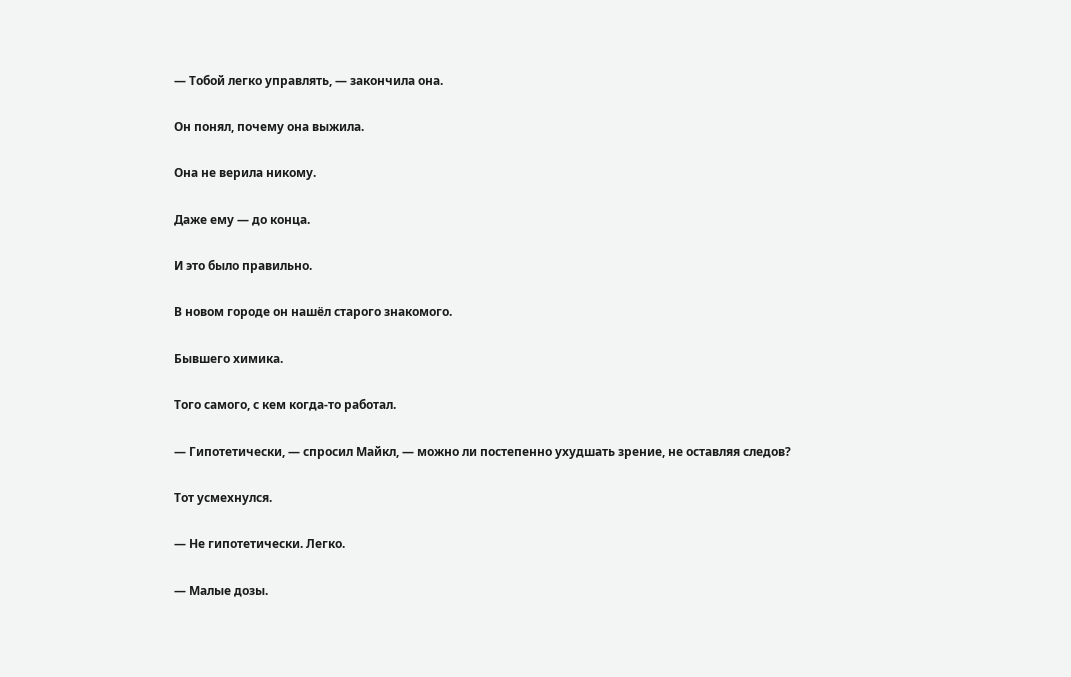— Тобой легко управлять, — закончила она.

Он понял, почему она выжила.

Она не верила никому.

Даже ему — до конца.

И это было правильно.

В новом городе он нашёл старого знакомого.

Бывшего химика.

Того самого, с кем когда-то работал.

— Гипотетически, — спросил Майкл, — можно ли постепенно ухудшать зрение, не оставляя следов?

Тот усмехнулся.

— Не гипотетически. Легко.

— Малые дозы.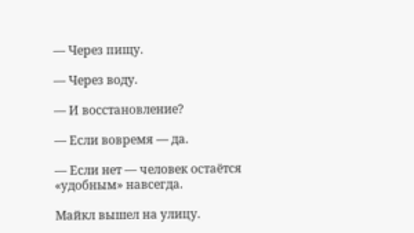— Через пищу.

— Через воду.

— И восстановление?

— Если вовремя — да.

— Если нет — человек остаётся «удобным» навсегда.

Майкл вышел на улицу.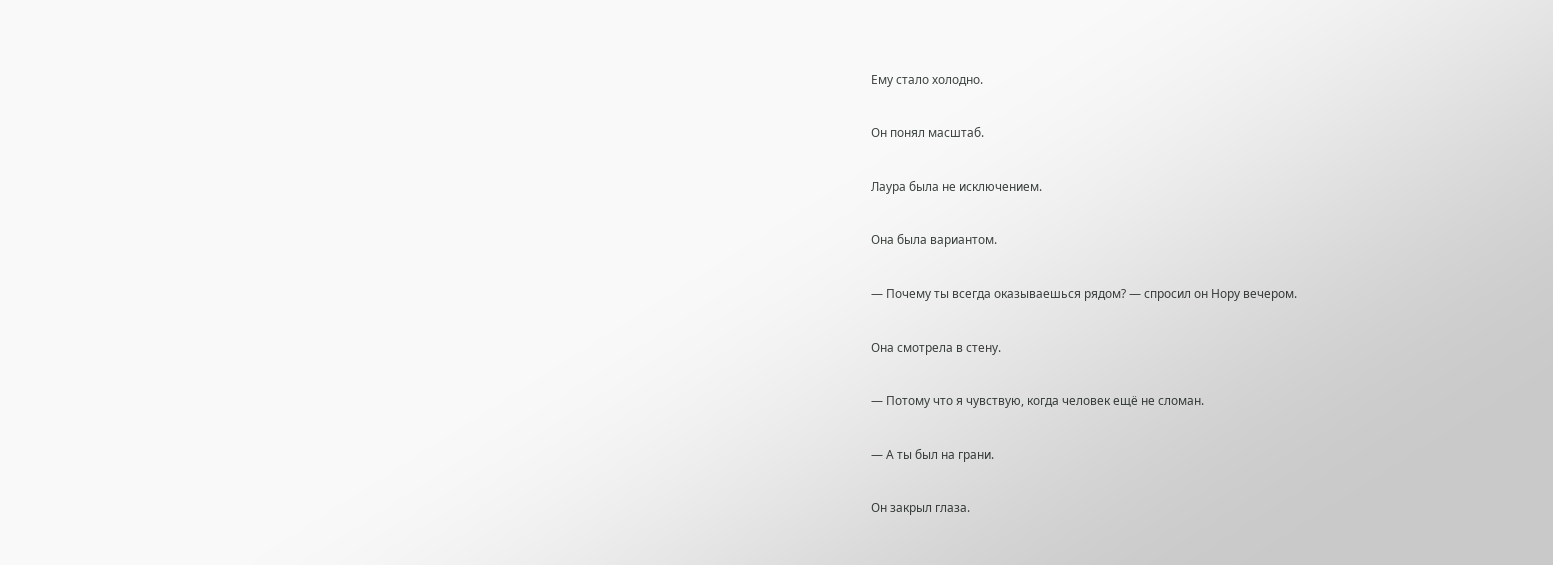Ему стало холодно.

Он понял масштаб.

Лаура была не исключением.

Она была вариантом.

— Почему ты всегда оказываешься рядом? — спросил он Нору вечером.

Она смотрела в стену.

— Потому что я чувствую, когда человек ещё не сломан.

— А ты был на грани.

Он закрыл глаза.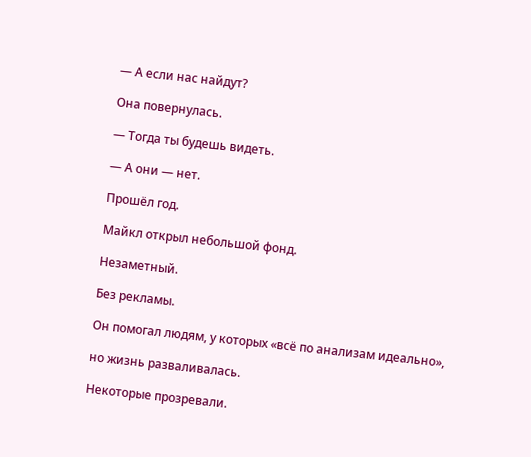— А если нас найдут?

Она повернулась.

— Тогда ты будешь видеть.

— А они — нет.

Прошёл год.

Майкл открыл небольшой фонд.

Незаметный.

Без рекламы.

Он помогал людям, у которых «всё по анализам идеально»,

но жизнь разваливалась.

Некоторые прозревали.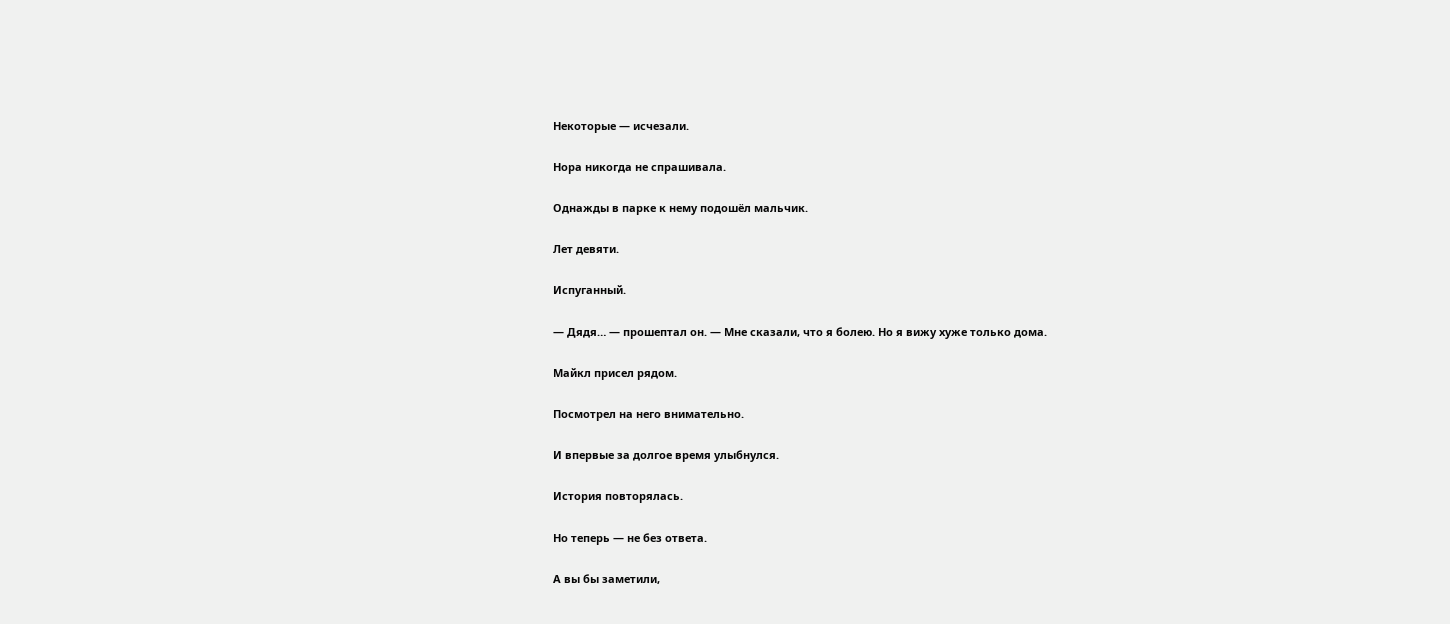Некоторые — исчезали.

Нора никогда не спрашивала.

Однажды в парке к нему подошёл мальчик.

Лет девяти.

Испуганный.

— Дядя… — прошептал он. — Мне сказали, что я болею. Но я вижу хуже только дома.

Майкл присел рядом.

Посмотрел на него внимательно.

И впервые за долгое время улыбнулся.

История повторялась.

Но теперь — не без ответа.

А вы бы заметили,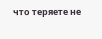что теряете не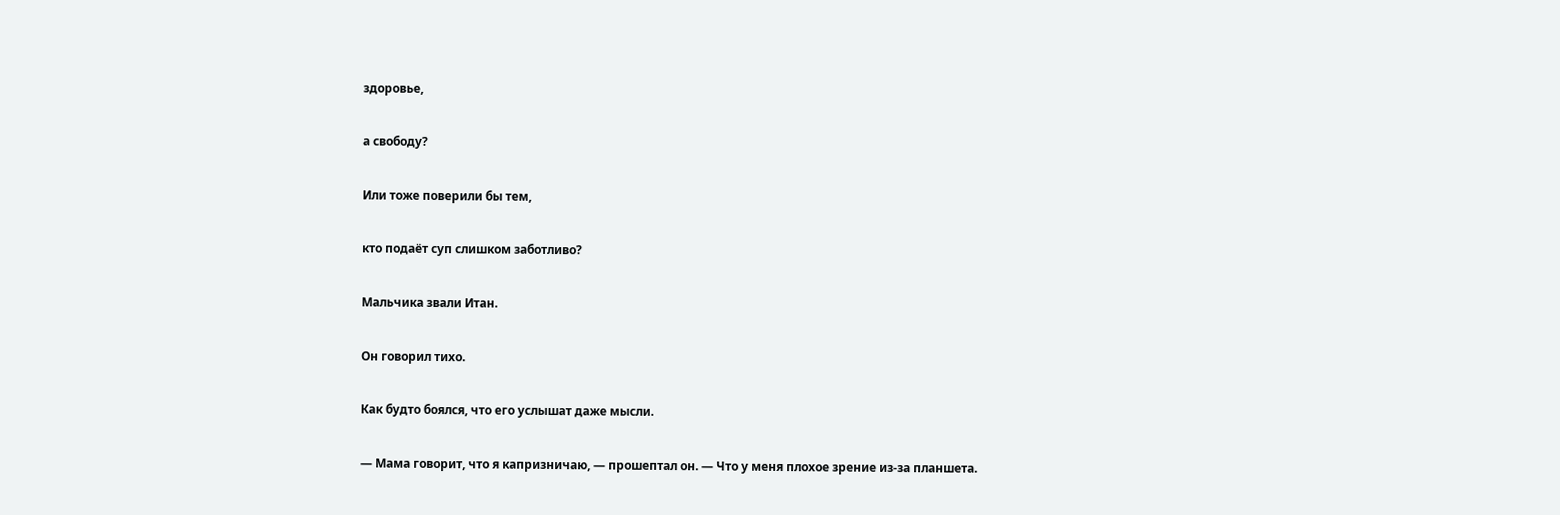здоровье,

а свободу?

Или тоже поверили бы тем,

кто подаёт суп слишком заботливо?

Мальчика звали Итан.

Он говорил тихо.

Как будто боялся, что его услышат даже мысли.

— Мама говорит, что я капризничаю, — прошептал он. — Что у меня плохое зрение из-за планшета.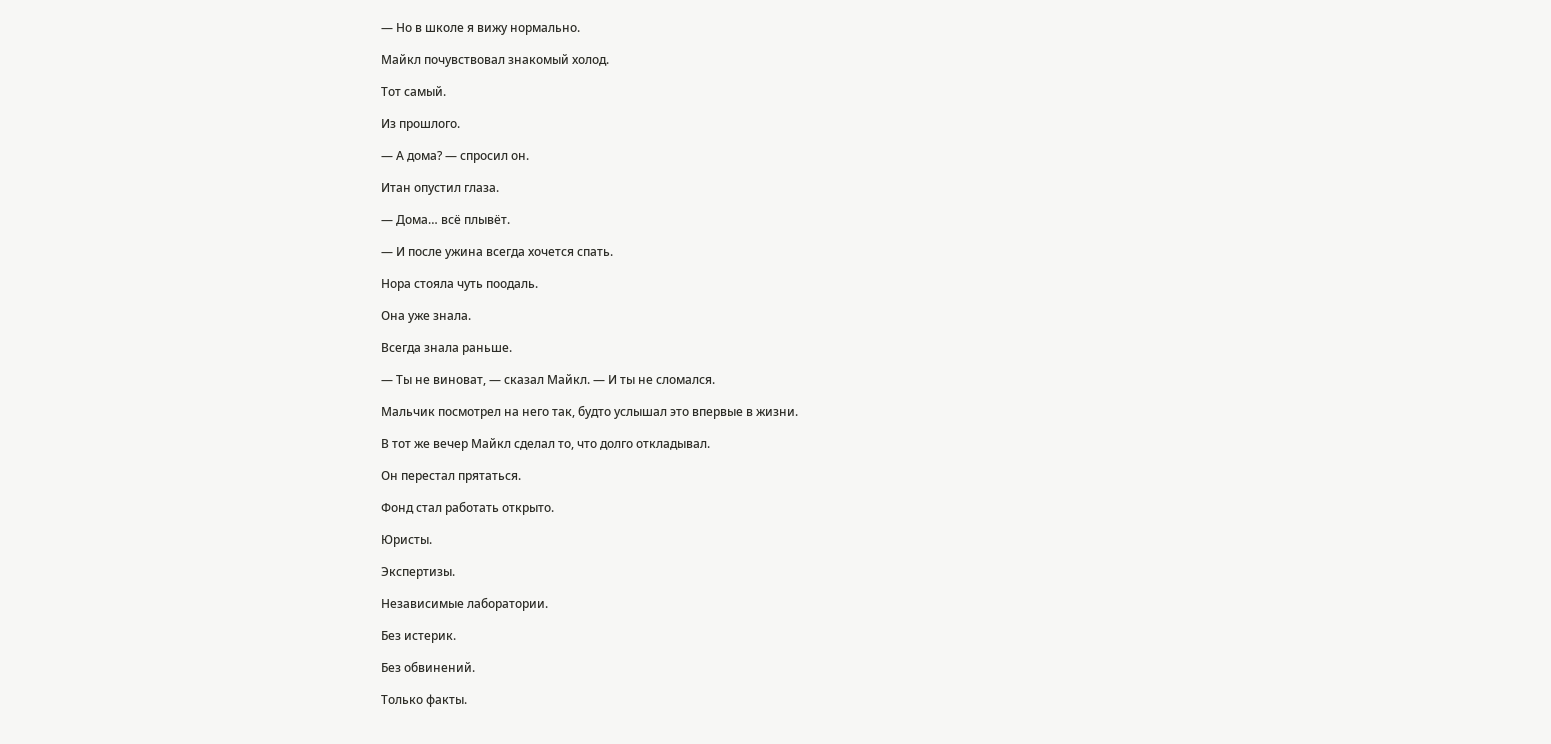— Но в школе я вижу нормально.

Майкл почувствовал знакомый холод.

Тот самый.

Из прошлого.

— А дома? — спросил он.

Итан опустил глаза.

— Дома… всё плывёт.

— И после ужина всегда хочется спать.

Нора стояла чуть поодаль.

Она уже знала.

Всегда знала раньше.

— Ты не виноват, — сказал Майкл. — И ты не сломался.

Мальчик посмотрел на него так, будто услышал это впервые в жизни.

В тот же вечер Майкл сделал то, что долго откладывал.

Он перестал прятаться.

Фонд стал работать открыто.

Юристы.

Экспертизы.

Независимые лаборатории.

Без истерик.

Без обвинений.

Только факты.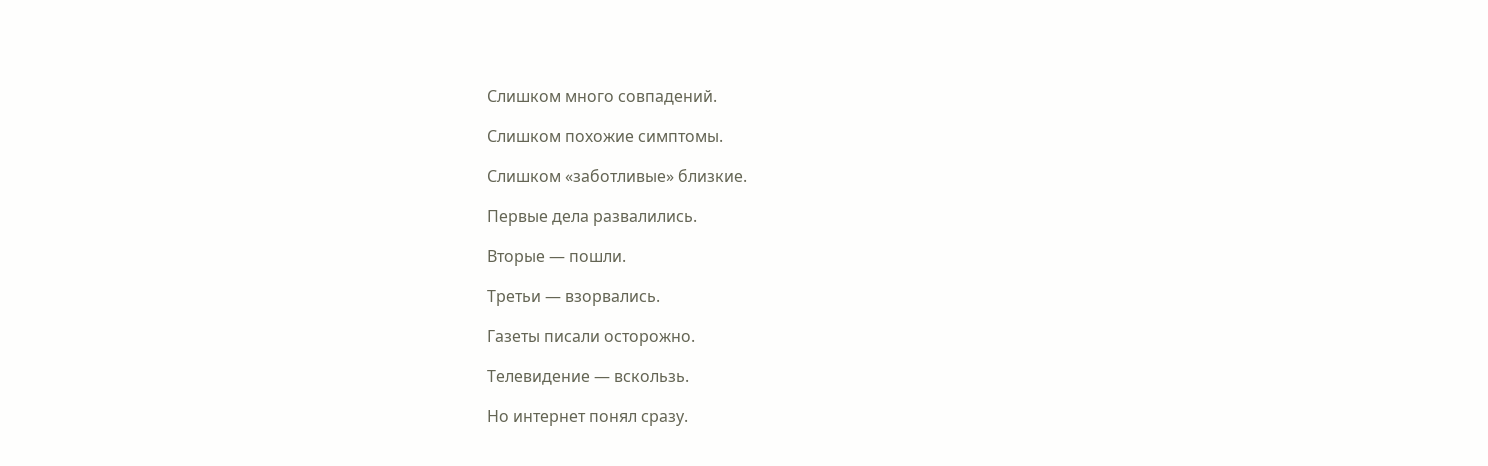Слишком много совпадений.

Слишком похожие симптомы.

Слишком «заботливые» близкие.

Первые дела развалились.

Вторые — пошли.

Третьи — взорвались.

Газеты писали осторожно.

Телевидение — вскользь.

Но интернет понял сразу.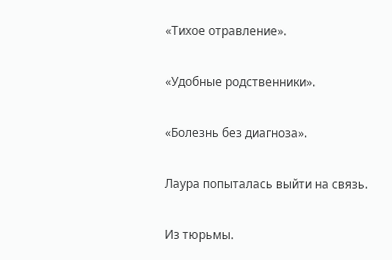«Тихое отравление».

«Удобные родственники».

«Болезнь без диагноза».

Лаура попыталась выйти на связь.

Из тюрьмы.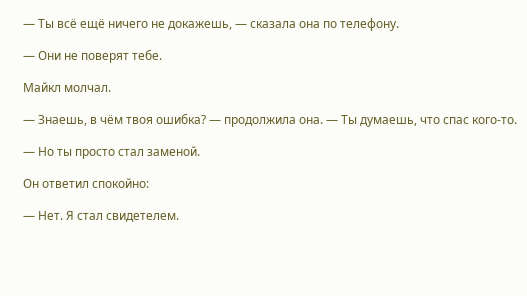— Ты всё ещё ничего не докажешь, — сказала она по телефону.

— Они не поверят тебе.

Майкл молчал.

— Знаешь, в чём твоя ошибка? — продолжила она. — Ты думаешь, что спас кого-то.

— Но ты просто стал заменой.

Он ответил спокойно:

— Нет. Я стал свидетелем.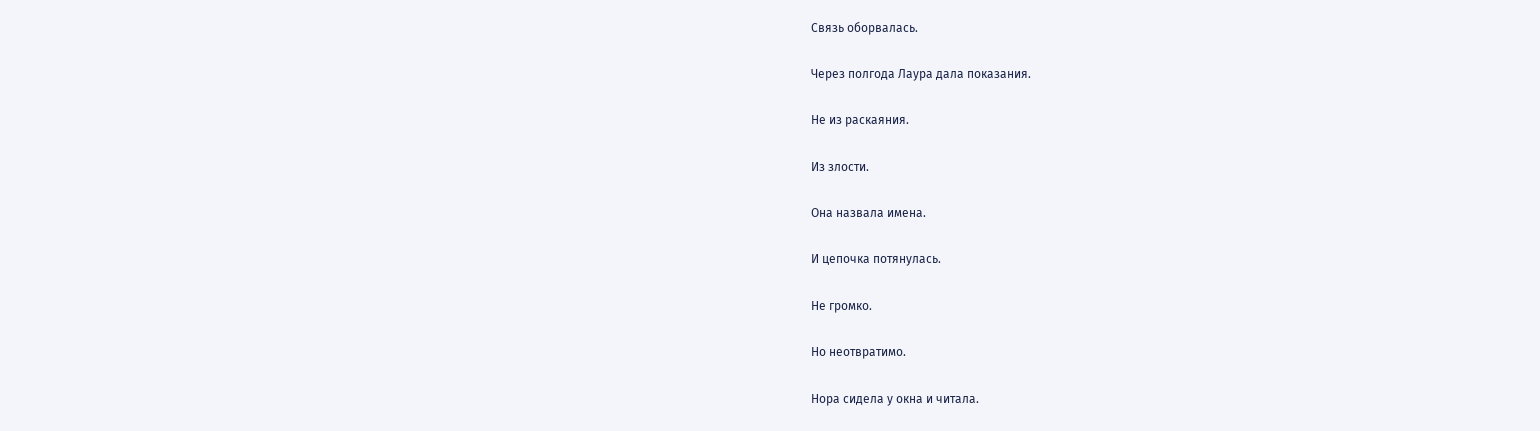Связь оборвалась.

Через полгода Лаура дала показания.

Не из раскаяния.

Из злости.

Она назвала имена.

И цепочка потянулась.

Не громко.

Но неотвратимо.

Нора сидела у окна и читала.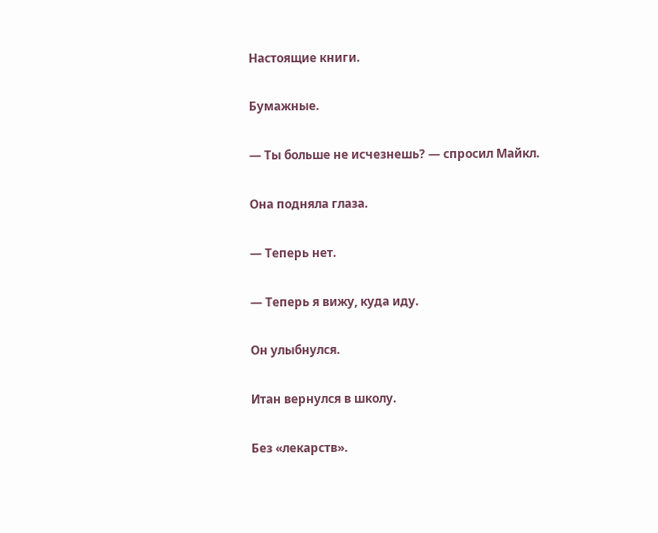Настоящие книги.

Бумажные.

— Ты больше не исчезнешь? — спросил Майкл.

Она подняла глаза.

— Теперь нет.

— Теперь я вижу, куда иду.

Он улыбнулся.

Итан вернулся в школу.

Без «лекарств».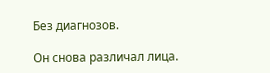Без диагнозов.

Он снова различал лица.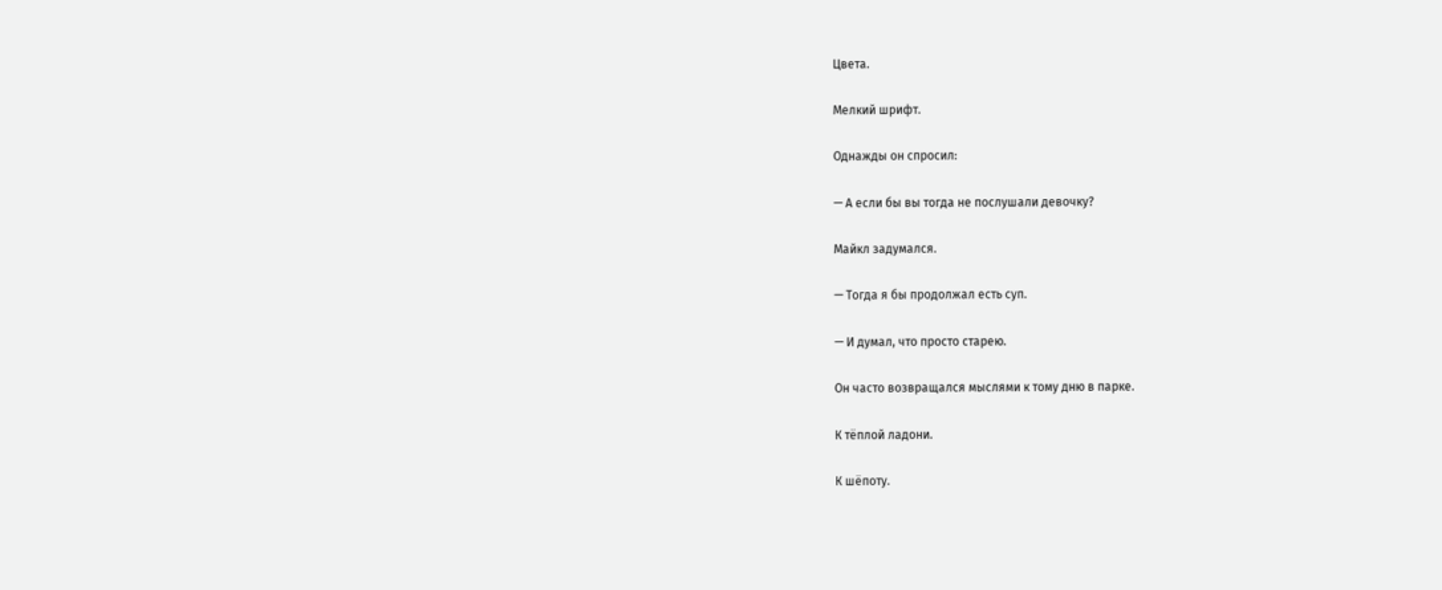Цвета.

Мелкий шрифт.

Однажды он спросил:

— А если бы вы тогда не послушали девочку?

Майкл задумался.

— Тогда я бы продолжал есть суп.

— И думал, что просто старею.

Он часто возвращался мыслями к тому дню в парке.

К тёплой ладони.

К шёпоту.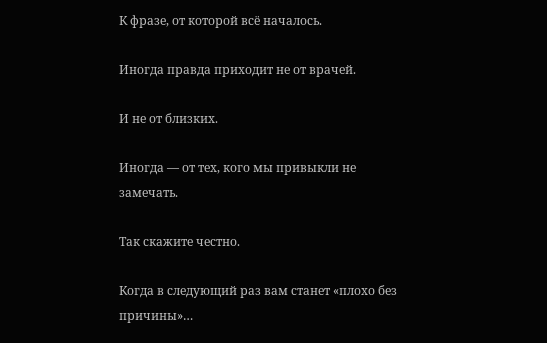К фразе, от которой всё началось.

Иногда правда приходит не от врачей.

И не от близких.

Иногда — от тех, кого мы привыкли не замечать.

Так скажите честно.

Когда в следующий раз вам станет «плохо без причины»…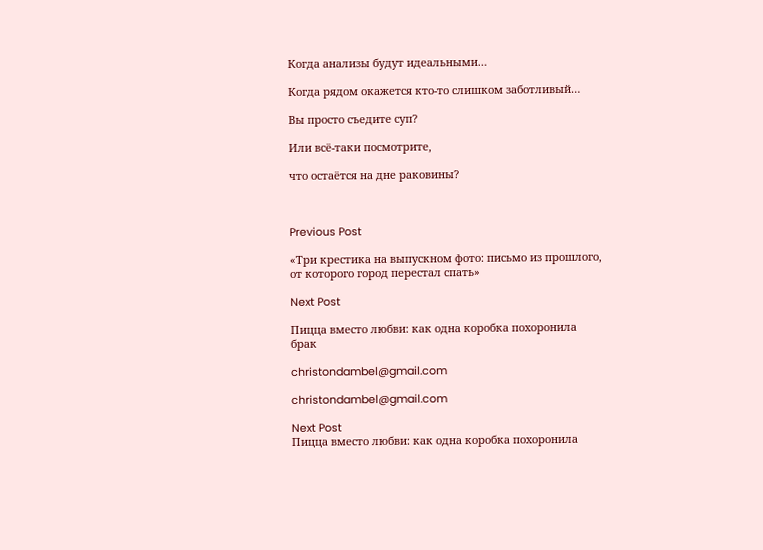Когда анализы будут идеальными…

Когда рядом окажется кто-то слишком заботливый…

Вы просто съедите суп?

Или всё-таки посмотрите,

что остаётся на дне раковины?



Previous Post

«Три крестика на выпускном фото: письмо из прошлого, от которого город перестал спать»

Next Post

Пицца вместо любви: как одна коробка похоронила брак

christondambel@gmail.com

christondambel@gmail.com

Next Post
Пицца вместо любви: как одна коробка похоронила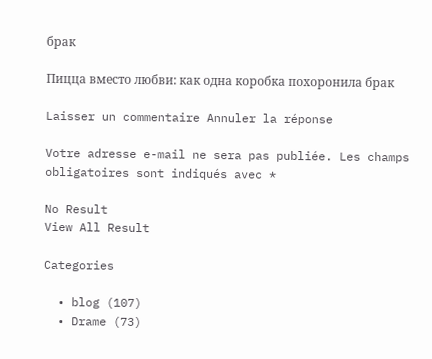брак

Пицца вместо любви: как одна коробка похоронила брак

Laisser un commentaire Annuler la réponse

Votre adresse e-mail ne sera pas publiée. Les champs obligatoires sont indiqués avec *

No Result
View All Result

Categories

  • blog (107)
  • Drame (73)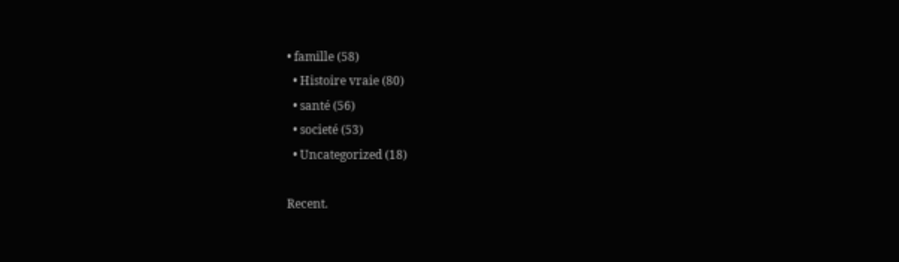• famille (58)
  • Histoire vraie (80)
  • santé (56)
  • societé (53)
  • Uncategorized (18)

Recent.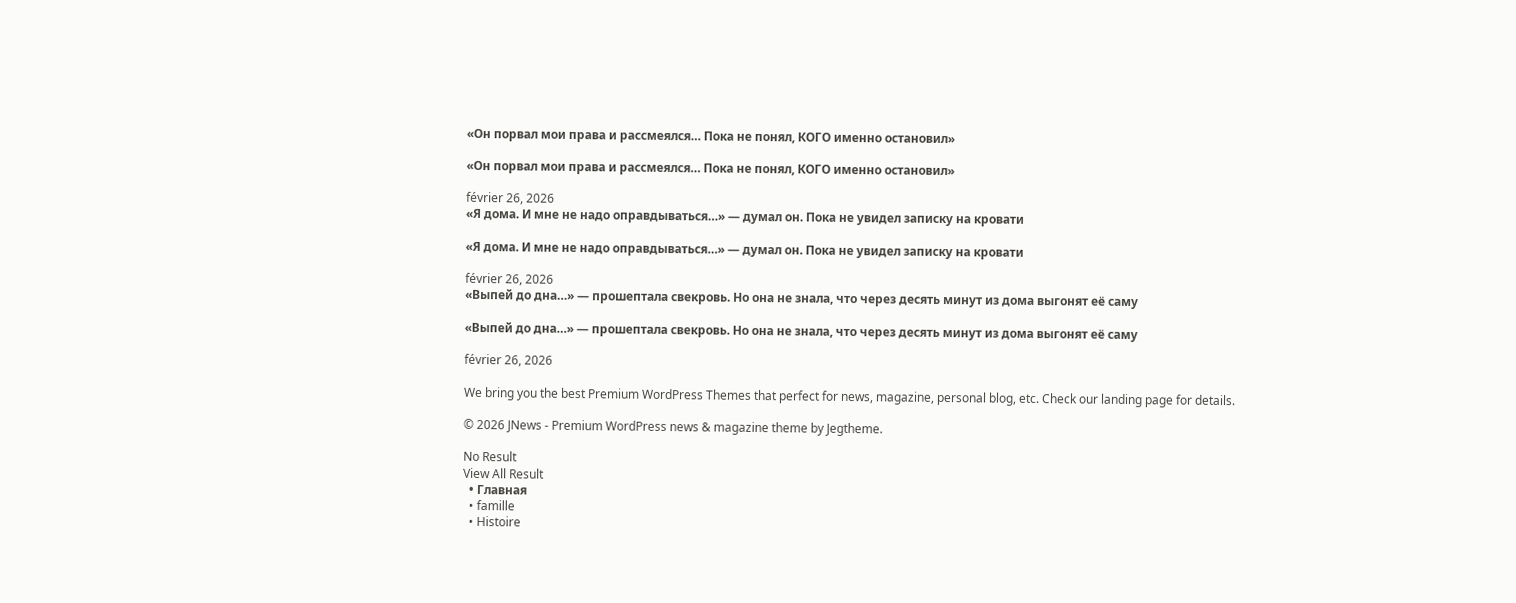«Он порвал мои права и рассмеялся… Пока не понял, КОГО именно остановил»

«Он порвал мои права и рассмеялся… Пока не понял, КОГО именно остановил»

février 26, 2026
«Я дома. И мне не надо оправдываться…» — думал он. Пока не увидел записку на кровати

«Я дома. И мне не надо оправдываться…» — думал он. Пока не увидел записку на кровати

février 26, 2026
«Выпей до дна…» — прошептала свекровь. Но она не знала, что через десять минут из дома выгонят её саму

«Выпей до дна…» — прошептала свекровь. Но она не знала, что через десять минут из дома выгонят её саму

février 26, 2026

We bring you the best Premium WordPress Themes that perfect for news, magazine, personal blog, etc. Check our landing page for details.

© 2026 JNews - Premium WordPress news & magazine theme by Jegtheme.

No Result
View All Result
  • Главная
  • famille
  • Histoire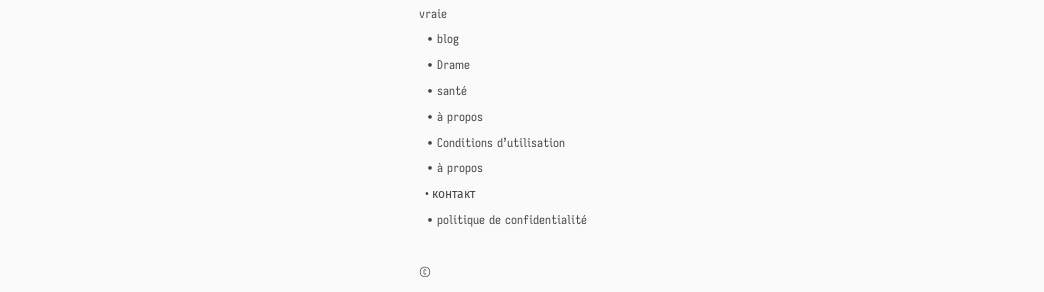vraie
  • blog
  • Drame
  • santé
  • à propos
  • Conditions d’utilisation
  • à propos
  • контакт
  • politique de confidentialité

©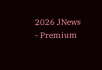2026 JNews - Premium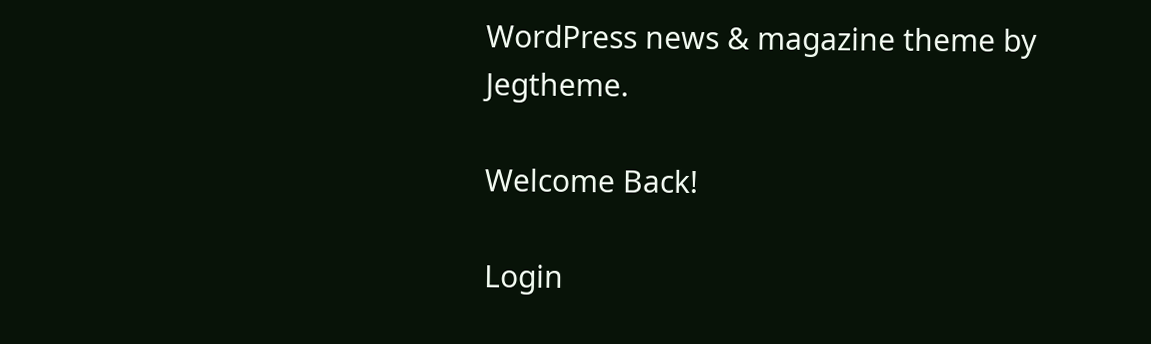WordPress news & magazine theme by Jegtheme.

Welcome Back!

Login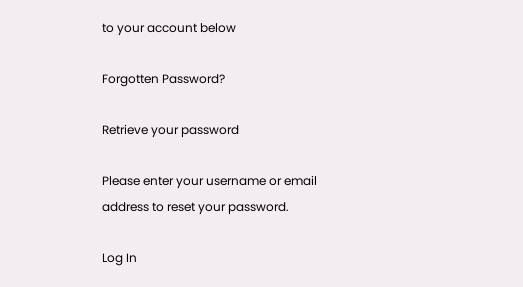to your account below

Forgotten Password?

Retrieve your password

Please enter your username or email address to reset your password.

Log In